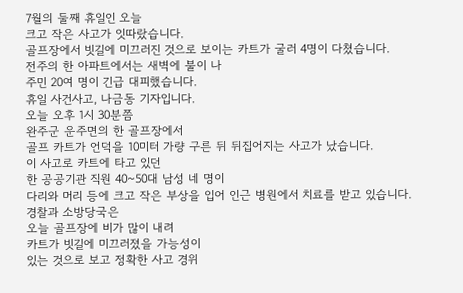7월의 둘째 휴일인 오늘
크고 작은 사고가 잇따랐습니다.
골프장에서 빗길에 미끄러진 것으로 보이는 카트가 굴러 4명이 다쳤습니다.
전주의 한 아파트에서는 새벽에 불이 나
주민 20여 명이 긴급 대피했습니다.
휴일 사건사고, 나금동 기자입니다.
오늘 오후 1시 30분쯤
완주군 운주면의 한 골프장에서
골프 카트가 언덕을 10미터 가량 구른 뒤 뒤집어지는 사고가 났습니다.
이 사고로 카트에 타고 있던
한 공공기관 직원 40~50대 남성 네 명이
다리와 머리 등에 크고 작은 부상을 입어 인근 병원에서 치료를 받고 있습니다.
경찰과 소방당국은
오늘 골프장에 비가 많이 내려
카트가 빗길에 미끄러졌을 가능성이
있는 것으로 보고 정확한 사고 경위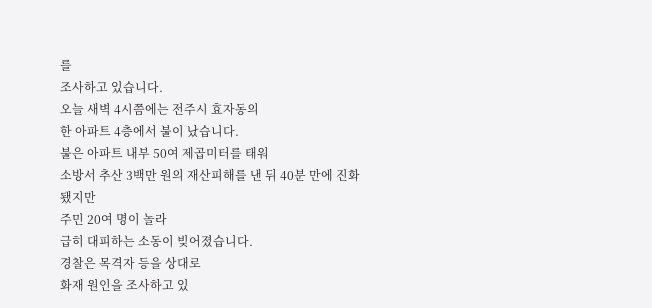를
조사하고 있습니다.
오늘 새벽 4시쯤에는 전주시 효자동의
한 아파트 4층에서 불이 났습니다.
불은 아파트 내부 50여 제곱미터를 태워
소방서 추산 3백만 원의 재산피해를 낸 뒤 40분 만에 진화됐지만
주민 20여 명이 놀라
급히 대피하는 소동이 빚어졌습니다.
경찰은 목격자 등을 상대로
화재 원인을 조사하고 있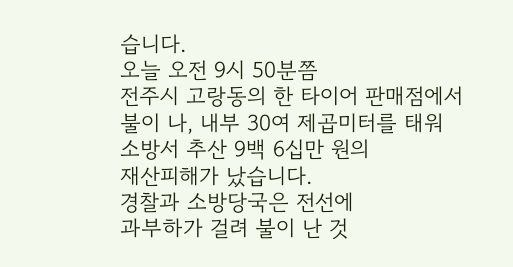습니다.
오늘 오전 9시 50분쯤
전주시 고랑동의 한 타이어 판매점에서
불이 나, 내부 30여 제곱미터를 태워
소방서 추산 9백 6십만 원의
재산피해가 났습니다.
경찰과 소방당국은 전선에
과부하가 걸려 불이 난 것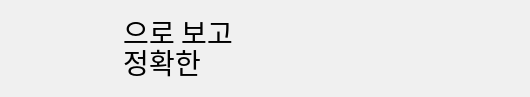으로 보고
정확한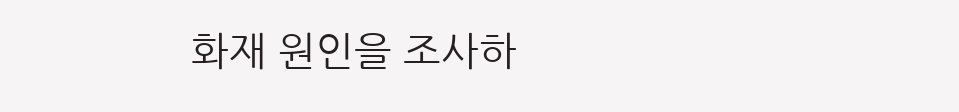화재 원인을 조사하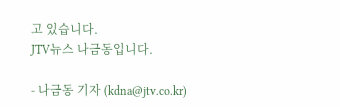고 있습니다.
JTV뉴스 나금동입니다.

- 나금동 기자 (kdna@jtv.co.kr)